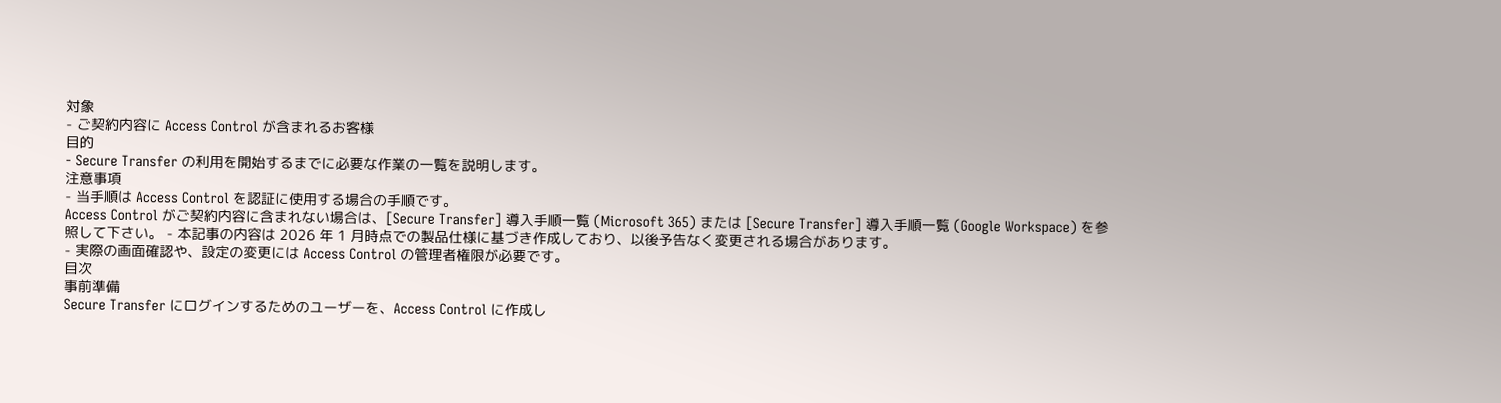対象
- ご契約内容に Access Control が含まれるお客様
目的
- Secure Transfer の利用を開始するまでに必要な作業の一覧を説明します。
注意事項
- 当手順は Access Control を認証に使用する場合の手順です。
Access Control がご契約内容に含まれない場合は、[Secure Transfer] 導入手順一覧 (Microsoft 365) または [Secure Transfer] 導入手順一覧 (Google Workspace) を参照して下さい。 - 本記事の内容は 2026 年 1 月時点での製品仕様に基づき作成しており、以後予告なく変更される場合があります。
- 実際の画面確認や、設定の変更には Access Control の管理者権限が必要です。
目次
事前準備
Secure Transfer にログインするためのユーザーを、Access Control に作成し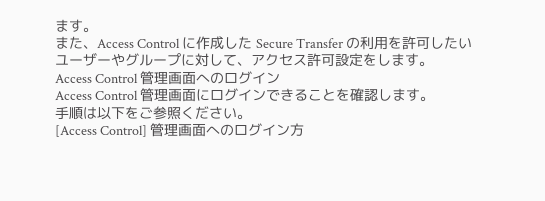ます。
また、Access Control に作成した Secure Transfer の利用を許可したいユーザーやグループに対して、アクセス許可設定をします。
Access Control 管理画面へのログイン
Access Control 管理画面にログインできることを確認します。
手順は以下をご参照ください。
[Access Control] 管理画面へのログイン方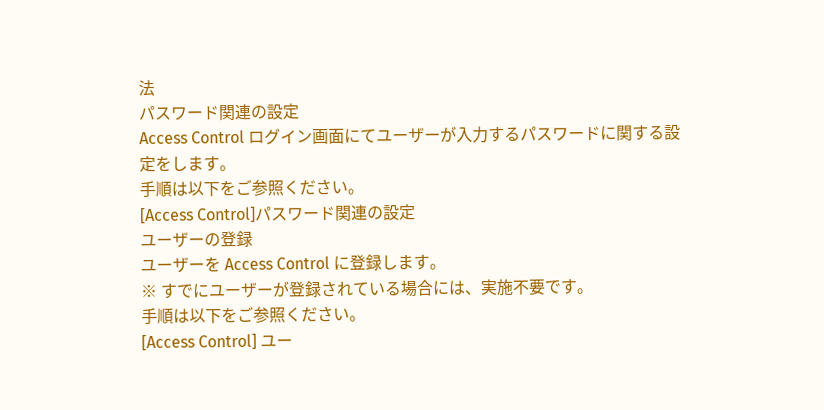法
パスワード関連の設定
Access Control ログイン画面にてユーザーが入力するパスワードに関する設定をします。
手順は以下をご参照ください。
[Access Control]パスワード関連の設定
ユーザーの登録
ユーザーを Access Control に登録します。
※ すでにユーザーが登録されている場合には、実施不要です。
手順は以下をご参照ください。
[Access Control] ユー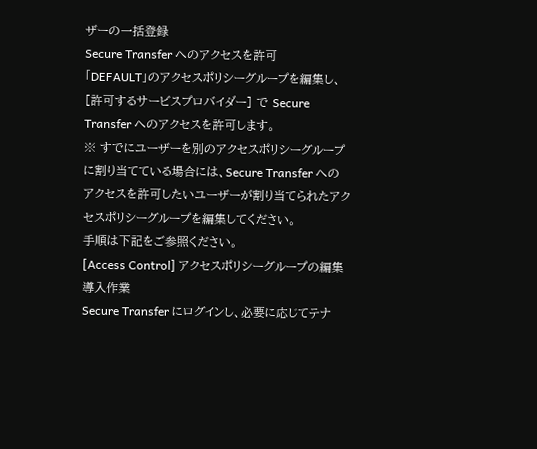ザーの一括登録
Secure Transfer へのアクセスを許可
「DEFAULT」のアクセスポリシーグループを編集し、[許可するサービスプロバイダー] で Secure Transfer へのアクセスを許可します。
※ すでにユーザーを別のアクセスポリシーグループに割り当てている場合には、Secure Transfer へのアクセスを許可したいユーザーが割り当てられたアクセスポリシーグループを編集してください。
手順は下記をご参照ください。
[Access Control] アクセスポリシーグループの編集
導入作業
Secure Transfer にログインし、必要に応じてテナ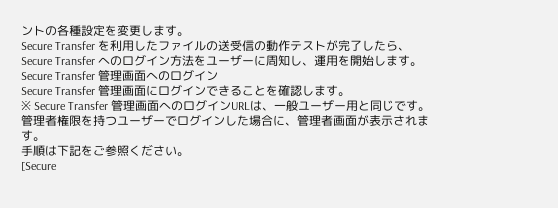ントの各種設定を変更します。
Secure Transfer を利用したファイルの送受信の動作テストが完了したら、Secure Transfer へのログイン方法をユーザーに周知し、運用を開始します。
Secure Transfer 管理画面へのログイン
Secure Transfer 管理画面にログインできることを確認します。
※ Secure Transfer 管理画面へのログインURLは、一般ユーザー用と同じです。管理者権限を持つユーザーでログインした場合に、管理者画面が表示されます。
手順は下記をご参照ください。
[Secure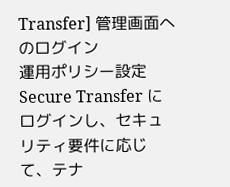Transfer] 管理画面へのログイン
運用ポリシー設定
Secure Transfer にログインし、セキュリティ要件に応じて、テナ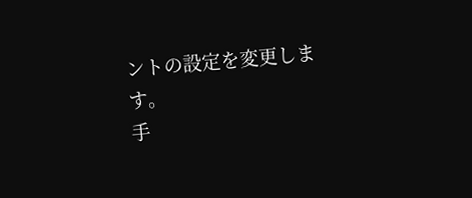ントの設定を変更します。
手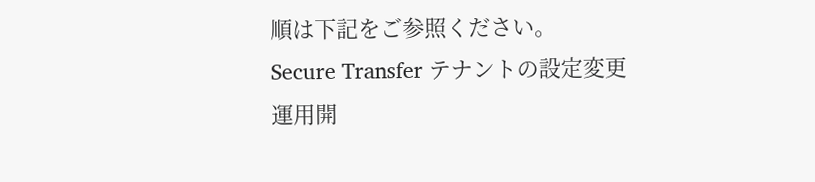順は下記をご参照ください。
Secure Transfer テナントの設定変更
運用開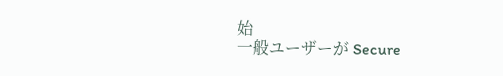始
一般ユーザーが Secure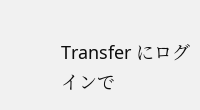Transfer にログインで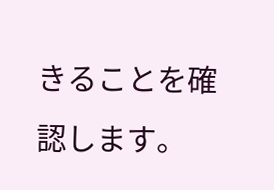きることを確認します。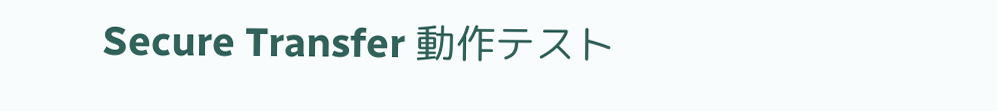Secure Transfer 動作テスト